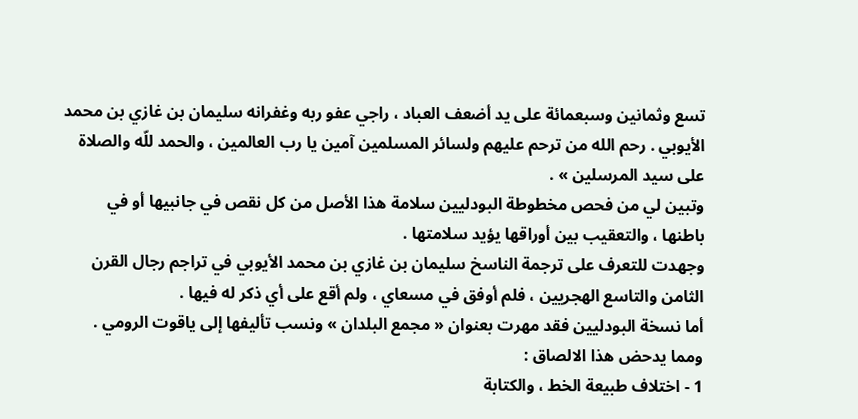تسع وثمانين وسبعمائة على يد أضعف العباد ، راجي عفو ربه وغفرانه سليمان بن غازي بن محمد الأيوبي . رحم الله من ترحم عليهم ولسائر المسلمين آمين يا رب العالمين ، والحمد للّه والصلاة على سيد المرسلين » .
وتبين لي من فحص مخطوطة البودليين سلامة هذا الأصل من كل نقص في جانبيها أو في باطنها ، والتعقيب بين أوراقها يؤيد سلامتها .
وجهدت للتعرف على ترجمة الناسخ سليمان بن غازي بن محمد الأيوبي في تراجم رجال القرن الثامن والتاسع الهجريين ، فلم أوفق في مسعاي ، ولم أقع على أي ذكر له فيها .
أما نسخة البودليين فقد مهرت بعنوان « مجمع البلدان » ونسب تأليفها إلى ياقوت الرومي .
ومما يدحض هذا الالصاق :
1 - اختلاف طبيعة الخط ، والكتابة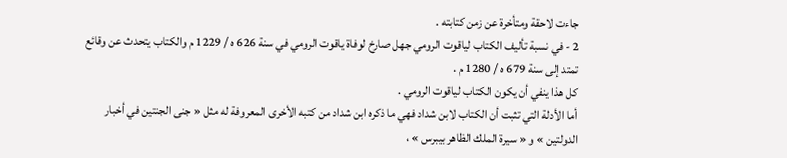جاءت لاحقة ومتأخرة عن زمن كتابته .
2 - في نسبة تأليف الكتاب لياقوت الرومي جهل صارخ لوفاة ياقوت الرومي في سنة 626 ه / 1229 م والكتاب يتحدث عن وقائع تمتد إلى سنة 679 ه / 1280 م .
كل هذا ينفي أن يكون الكتاب لياقوت الرومي .
أما الأدلة التي تثبت أن الكتاب لابن شداد فهي ما ذكره ابن شداد من كتبه الأخرى المعروفة له مثل « جنى الجنتين في أخبار الدولتين » و « سيرة الملك الظاهر بيبرس » ،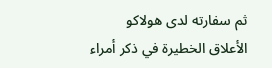ثم سفارته لدى هولاكو
الأعلاق الخطيرة في ذكر أمراء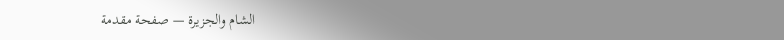الشام والجزيرة — صفحة مقدمة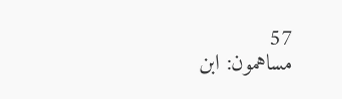57
مساهمون: ابن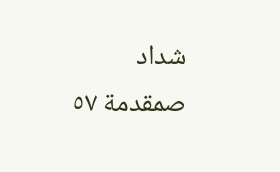شداد
صمقدمة ٥٧